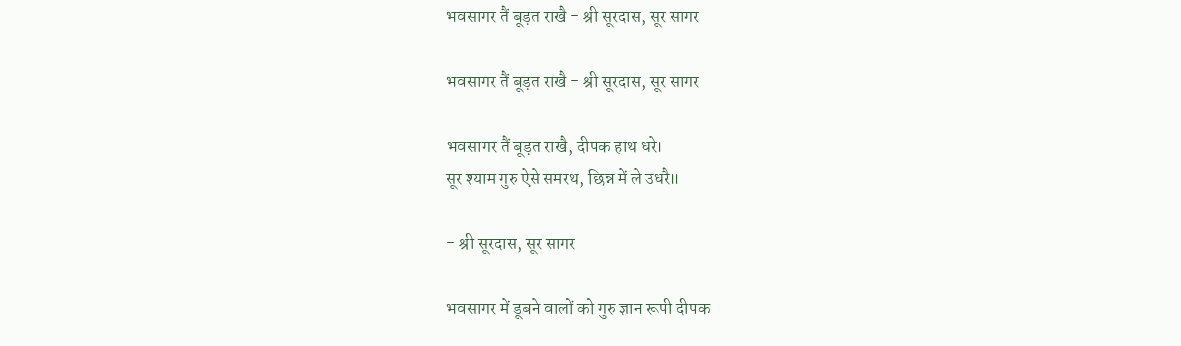भवसागर तैं बूड़त राखै - श्री सूरदास, सूर सागर

भवसागर तैं बूड़त राखै - श्री सूरदास, सूर सागर

भवसागर तैं बूड़त राखै, दीपक हाथ धरे।
सूर श्याम गुरु ऐसे समरथ, छिन्न में ले उधरै॥

- श्री सूरदास, सूर सागर

भवसागर में डूबने वालों को गुरु ज्ञान रूपी दीपक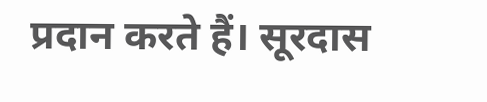प्रदान करते हैं। सूरदास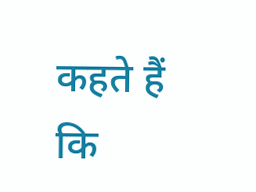कहते हैं कि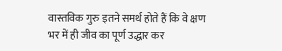वास्तविक गुरु इतने समर्थ होते हैं कि वे क्षण भर में ही जीव का पूर्ण उद्धार कर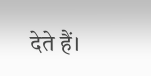देते हैं।